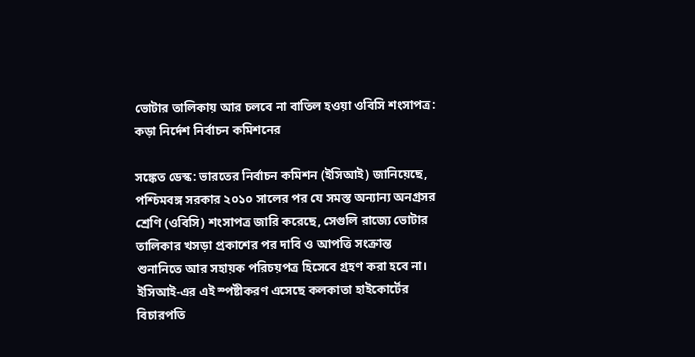ভোটার তালিকায় আর চলবে না বাতিল হওয়া ওবিসি শংসাপত্র: কড়া নির্দেশ নির্বাচন কমিশনের

সঙ্কেত ডেস্ক: ভারতের নির্বাচন কমিশন (ইসিআই) জানিয়েছে, পশ্চিমবঙ্গ সরকার ২০১০ সালের পর যে সমস্ত অন্যান্য অনগ্রসর শ্রেণি (ওবিসি) শংসাপত্র জারি করেছে, সেগুলি রাজ্যে ভোটার তালিকার খসড়া প্রকাশের পর দাবি ও আপত্তি সংক্রান্ত শুনানিতে আর সহায়ক পরিচয়পত্র হিসেবে গ্রহণ করা হবে না।
ইসিআই-এর এই স্পষ্টীকরণ এসেছে কলকাতা হাইকোর্টের বিচারপতি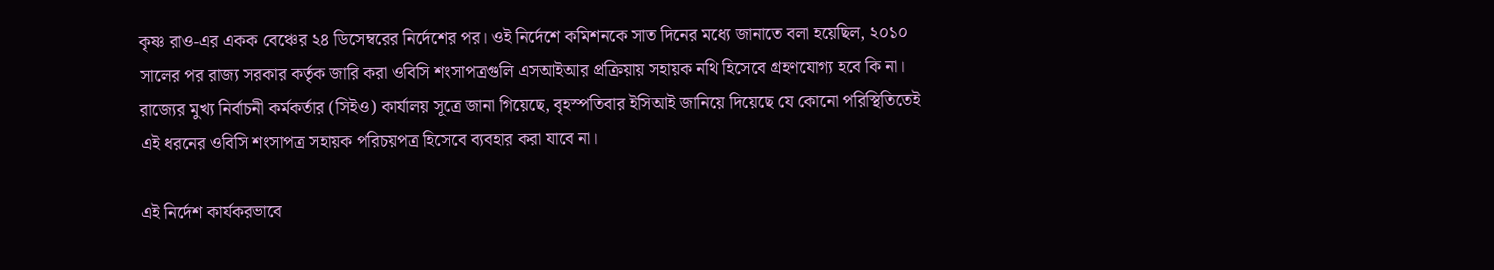কৃষ্ণ রাও-এর একক বেঞ্চের ২৪ ডিসেম্বরের নির্দেশের পর। ওই নির্দেশে কমিশনকে সাত দিনের মধ্যে জানাতে বলা হয়েছিল, ২০১০ সালের পর রাজ্য সরকার কর্তৃক জারি করা ওবিসি শংসাপত্রগুলি এসআইআর প্রক্রিয়ায় সহায়ক নথি হিসেবে গ্রহণযোগ্য হবে কি না। রাজ্যের মুখ্য নির্বাচনী কর্মকর্তার (সিইও) কার্যালয় সূত্রে জানা গিয়েছে, বৃহস্পতিবার ইসিআই জানিয়ে দিয়েছে যে কোনো পরিস্থিতিতেই এই ধরনের ওবিসি শংসাপত্র সহায়ক পরিচয়পত্র হিসেবে ব্যবহার করা যাবে না।

এই নির্দেশ কার্যকরভাবে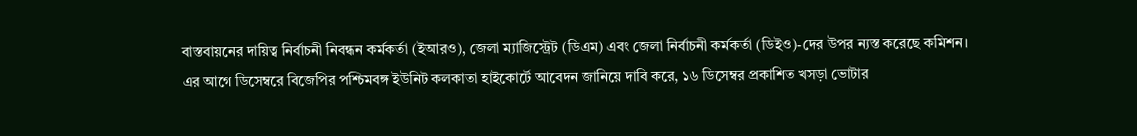বাস্তবায়নের দায়িত্ব নির্বাচনী নিবন্ধন কর্মকর্তা (ইআরও), জেলা ম্যাজিস্ট্রেট (ডিএম) এবং জেলা নির্বাচনী কর্মকর্তা (ডিইও)-দের উপর ন্যস্ত করেছে কমিশন।
এর আগে ডিসেম্বরে বিজেপির পশ্চিমবঙ্গ ইউনিট কলকাতা হাইকোর্টে আবেদন জানিয়ে দাবি করে, ১৬ ডিসেম্বর প্রকাশিত খসড়া ভোটার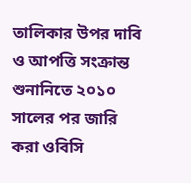তালিকার উপর দাবি ও আপত্তি সংক্রান্ত শুনানিতে ২০১০ সালের পর জারি করা ওবিসি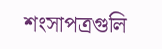শংসাপত্রগুলি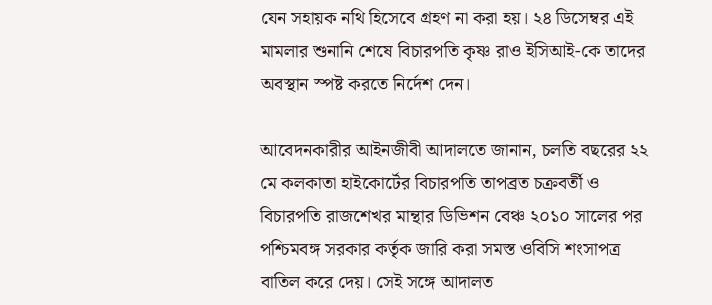যেন সহায়ক নথি হিসেবে গ্রহণ না করা হয়। ২৪ ডিসেম্বর এই মামলার শুনানি শেষে বিচারপতি কৃষ্ণ রাও ইসিআই-কে তাদের অবস্থান স্পষ্ট করতে নির্দেশ দেন।

আবেদনকারীর আইনজীবী আদালতে জানান, চলতি বছরের ২২ মে কলকাতা হাইকোর্টের বিচারপতি তাপব্রত চক্রবর্তী ও বিচারপতি রাজশেখর মান্থার ডিভিশন বেঞ্চ ২০১০ সালের পর পশ্চিমবঙ্গ সরকার কর্তৃক জারি করা সমস্ত ওবিসি শংসাপত্র বাতিল করে দেয়। সেই সঙ্গে আদালত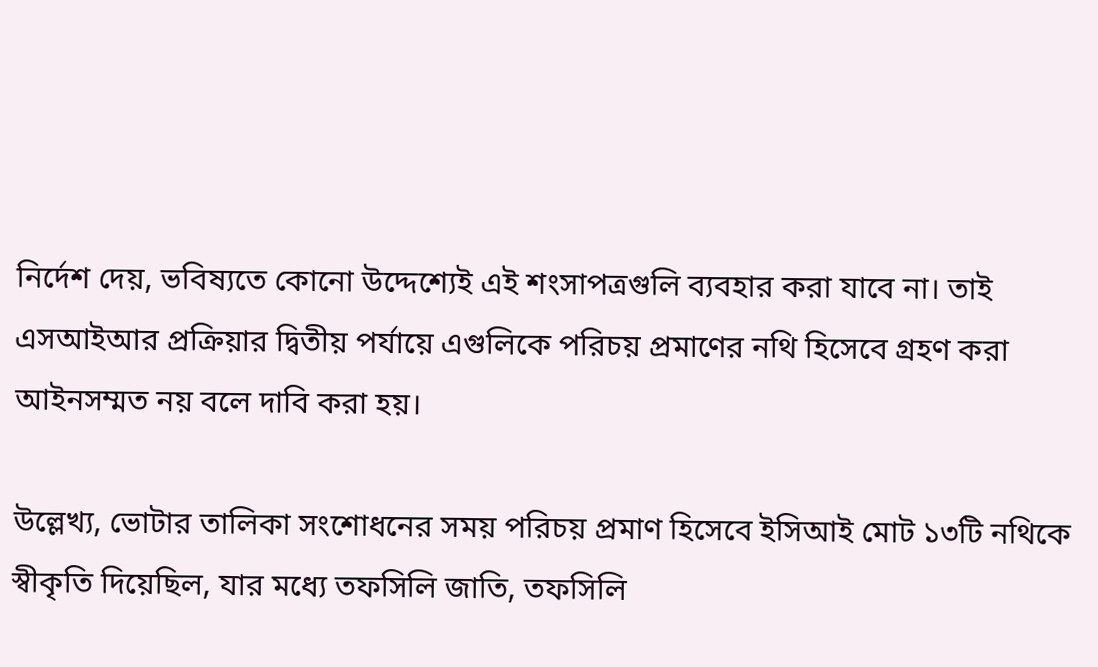নির্দেশ দেয়, ভবিষ্যতে কোনো উদ্দেশ্যেই এই শংসাপত্রগুলি ব্যবহার করা যাবে না। তাই এসআইআর প্রক্রিয়ার দ্বিতীয় পর্যায়ে এগুলিকে পরিচয় প্রমাণের নথি হিসেবে গ্রহণ করা আইনসম্মত নয় বলে দাবি করা হয়।

উল্লেখ্য, ভোটার তালিকা সংশোধনের সময় পরিচয় প্রমাণ হিসেবে ইসিআই মোট ১৩টি নথিকে স্বীকৃতি দিয়েছিল, যার মধ্যে তফসিলি জাতি, তফসিলি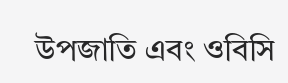উপজাতি এবং ওবিসি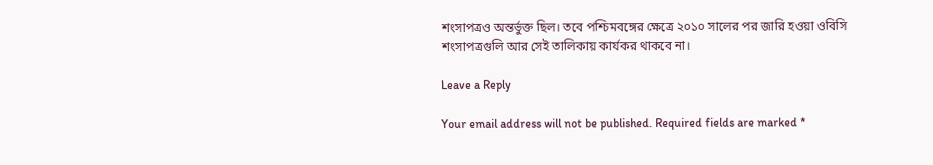শংসাপত্রও অন্তর্ভুক্ত ছিল। তবে পশ্চিমবঙ্গের ক্ষেত্রে ২০১০ সালের পর জারি হওয়া ওবিসি শংসাপত্রগুলি আর সেই তালিকায় কার্যকর থাকবে না।

Leave a Reply

Your email address will not be published. Required fields are marked *